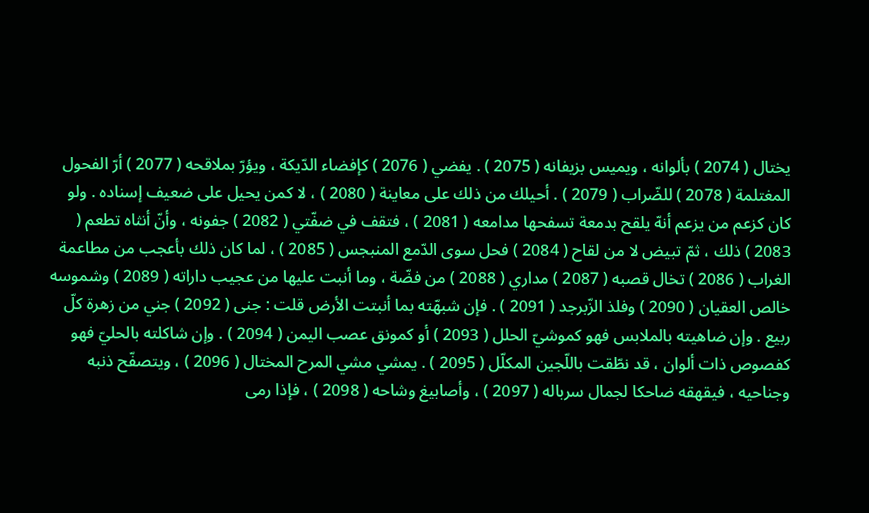يختال ( 2074 ) بألوانه ، ويميس بزيفانه ( 2075 ) . يفضي ( 2076 ) كإفضاء الدّيكة ، ويؤرّ بملاقحه ( 2077 ) أرّ الفحول المغتلمة ( 2078 ) للضّراب ( 2079 ) . أحيلك من ذلك على معاينة ( 2080 ) ، لا كمن يحيل على ضعيف إسناده . ولو كان كزعم من يزعم أنهّ يلقح بدمعة تسفحها مدامعه ( 2081 ) ، فتقف في ضفّتي ( 2082 ) جفونه ، وأنّ أنثاه تطعم ( 2083 ) ذلك ، ثمّ تبيض لا من لقاح ( 2084 ) فحل سوى الدّمع المنبجس ( 2085 ) ، لما كان ذلك بأعجب من مطاعمة الغراب ( 2086 ) تخال قصبه ( 2087 ) مداري ( 2088 ) من فضّة ، وما أنبت عليها من عجيب داراته ( 2089 ) وشموسه خالص العقيان ( 2090 ) وفلذ الزّبرجد ( 2091 ) . فإن شبهّته بما أنبتت الأرض قلت : جنى ( 2092 ) جني من زهرة كلّ ربيع . وإن ضاهيته بالملابس فهو كموشيّ الحلل ( 2093 ) أو كمونق عصب اليمن ( 2094 ) . وإن شاكلته بالحليّ فهو كفصوص ذات ألوان ، قد نطّقت باللّجين المكلّل ( 2095 ) . يمشي مشي المرح المختال ( 2096 ) ، ويتصفّح ذنبه وجناحيه ، فيقهقه ضاحكا لجمال سرباله ( 2097 ) ، وأصابيغ وشاحه ( 2098 ) ، فإذا رمى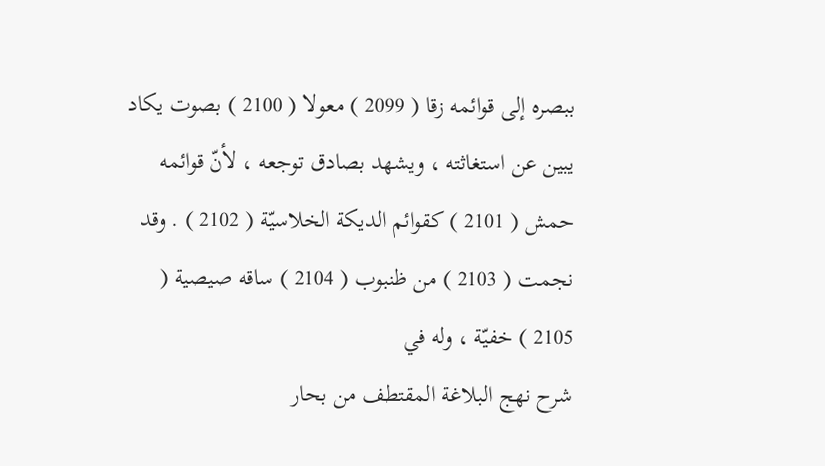ببصره إلى قوائمه زقا ( 2099 ) معولا ( 2100 ) بصوت يكاد يبين عن استغاثته ، ويشهد بصادق توجعه ، لأنّ قوائمه حمش ( 2101 ) كقوائم الديكة الخلاسيّة ( 2102 ) . وقد نجمت ( 2103 ) من ظنبوب ( 2104 ) ساقه صيصية ( 2105 ) خفيّة ، وله في
شرح نهج البلاغة المقتطف من بحار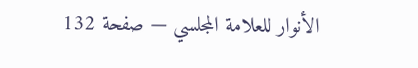الأنوار للعلامة المجلسي — صفحة 132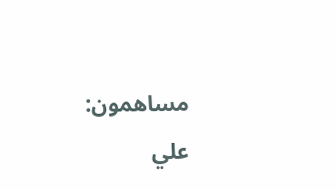مساهمون: علي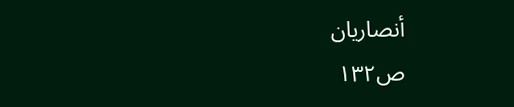أنصاريان
ص١٣٢